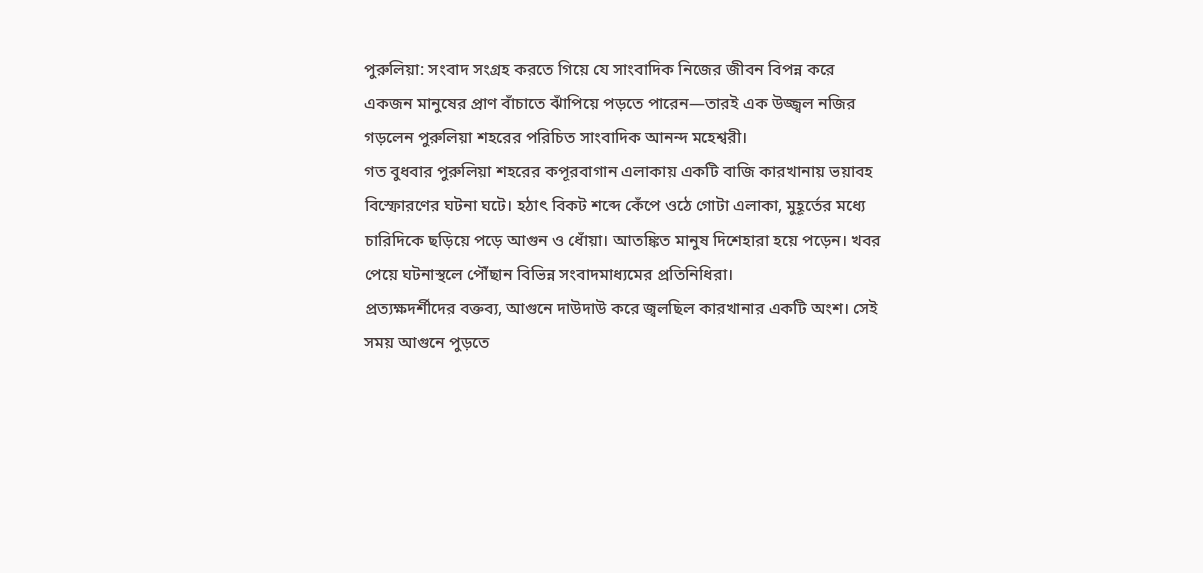পুরুলিয়া: সংবাদ সংগ্রহ করতে গিয়ে যে সাংবাদিক নিজের জীবন বিপন্ন করে একজন মানুষের প্রাণ বাঁচাতে ঝাঁপিয়ে পড়তে পারেন—তারই এক উজ্জ্বল নজির গড়লেন পুরুলিয়া শহরের পরিচিত সাংবাদিক আনন্দ মহেশ্বরী।
গত বুধবার পুরুলিয়া শহরের কপূরবাগান এলাকায় একটি বাজি কারখানায় ভয়াবহ বিস্ফোরণের ঘটনা ঘটে। হঠাৎ বিকট শব্দে কেঁপে ওঠে গোটা এলাকা, মুহূর্তের মধ্যে চারিদিকে ছড়িয়ে পড়ে আগুন ও ধোঁয়া। আতঙ্কিত মানুষ দিশেহারা হয়ে পড়েন। খবর পেয়ে ঘটনাস্থলে পৌঁছান বিভিন্ন সংবাদমাধ্যমের প্রতিনিধিরা।
প্রত্যক্ষদর্শীদের বক্তব্য, আগুনে দাউদাউ করে জ্বলছিল কারখানার একটি অংশ। সেই সময় আগুনে পুড়তে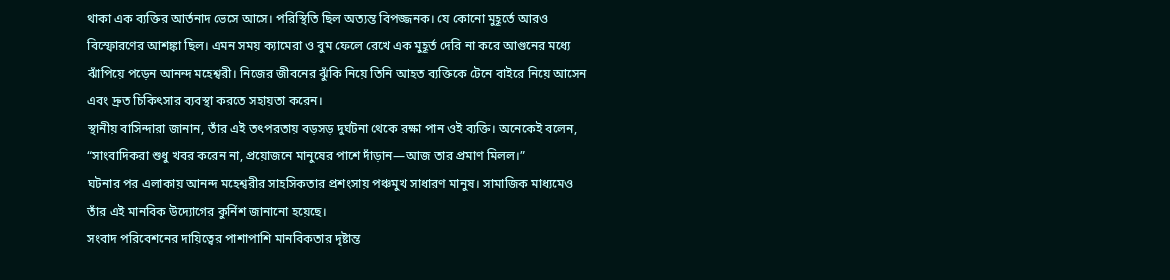থাকা এক ব্যক্তির আর্তনাদ ভেসে আসে। পরিস্থিতি ছিল অত্যন্ত বিপজ্জনক। যে কোনো মুহূর্তে আরও বিস্ফোরণের আশঙ্কা ছিল। এমন সময় ক্যামেরা ও বুম ফেলে রেখে এক মুহূর্ত দেরি না করে আগুনের মধ্যে ঝাঁপিয়ে পড়েন আনন্দ মহেশ্বরী। নিজের জীবনের ঝুঁকি নিয়ে তিনি আহত ব্যক্তিকে টেনে বাইরে নিয়ে আসেন এবং দ্রুত চিকিৎসার ব্যবস্থা করতে সহায়তা করেন।
স্থানীয় বাসিন্দারা জানান, তাঁর এই তৎপরতায় বড়সড় দুর্ঘটনা থেকে রক্ষা পান ওই ব্যক্তি। অনেকেই বলেন, “সাংবাদিকরা শুধু খবর করেন না, প্রয়োজনে মানুষের পাশে দাঁড়ান—আজ তার প্রমাণ মিলল।”
ঘটনার পর এলাকায় আনন্দ মহেশ্বরীর সাহসিকতার প্রশংসায় পঞ্চমুখ সাধারণ মানুষ। সামাজিক মাধ্যমেও তাঁর এই মানবিক উদ্যোগের কুর্নিশ জানানো হয়েছে।
সংবাদ পরিবেশনের দায়িত্বের পাশাপাশি মানবিকতার দৃষ্টান্ত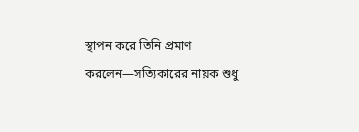স্থাপন করে তিনি প্রমাণ করলেন—সত্যিকারের নায়ক শুধু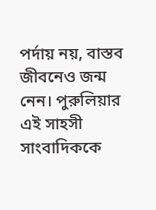পর্দায় নয়, বাস্তব জীবনেও জন্ম নেন। পুরুলিয়ার এই সাহসী সাংবাদিককে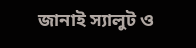জানাই স্যালুট ও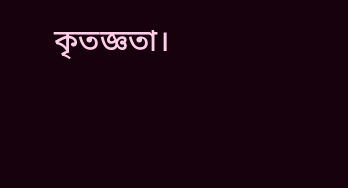কৃতজ্ঞতা।